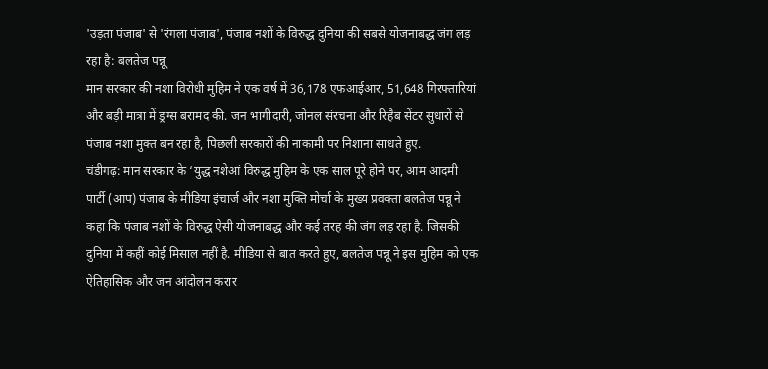'उड़ता पंजाब' से 'रंगला पंजाब', पंजाब नशों के विरुद्ध दुनिया की सबसे योजनाबद्ध जंग लड़ रहा है: बलतेज पन्नू
मान सरकार की नशा विरोधी मुहिम ने एक वर्ष में 36,178 एफआईआर, 51,648 गिरफ्तारियां और बड़ी मात्रा में ड्रग्स बरामद की. जन भागीदारी, जोनल संरचना और रिहैब सेंटर सुधारों से पंजाब नशा मुक्त बन रहा है, पिछली सरकारों की नाकामी पर निशाना साधते हुए.
चंडीगढ़: मान सरकार के ‘युद्ध नशेआं विरुद्ध मुहिम के एक साल पूरे होने पर, आम आदमी पार्टी (आप) पंजाब के मीडिया इंचार्ज और नशा मुक्ति मोर्चा के मुख्य प्रवक्ता बलतेज पन्नू ने कहा कि पंजाब नशों के विरुद्ध ऐसी योजनाबद्ध और कई तरह की जंग लड़ रहा है. जिसकी दुनिया में कहीं कोई मिसाल नहीं है. मीडिया से बात करते हुए, बलतेज पन्नू ने इस मुहिम को एक ऐतिहासिक और जन आंदोलन करार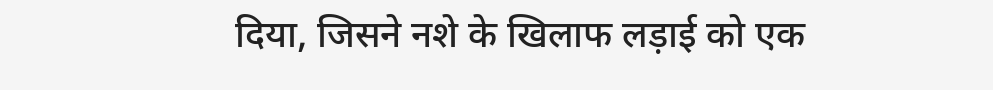दिया, जिसने नशे के खिलाफ लड़ाई को एक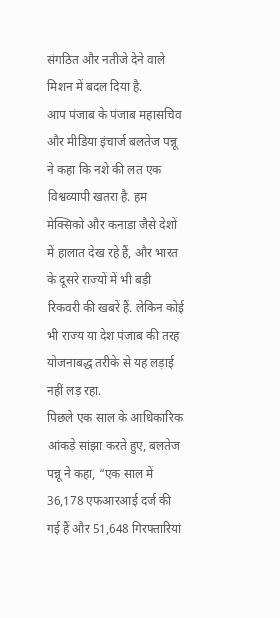संगठित और नतीजे देने वाले मिशन में बदल दिया है.
आप पंजाब के पंजाब महासचिव और मीडिया इंचार्ज बलतेज पन्नू ने कहा कि नशे की लत एक विश्वव्यापी खतरा है. हम मेक्सिको और कनाडा जैसे देशों में हालात देख रहे हैं, और भारत के दूसरे राज्यों में भी बड़ी रिकवरी की खबरें हैं. लेकिन कोई भी राज्य या देश पंजाब की तरह योजनाबद्ध तरीके से यह लड़ाई नहीं लड़ रहा.
पिछले एक साल के आधिकारिक आंकड़े सांझा करते हुए, बलतेज पन्नू ने कहा, “एक साल में 36,178 एफआरआई दर्ज की गई हैं और 51,648 गिरफ्तारियां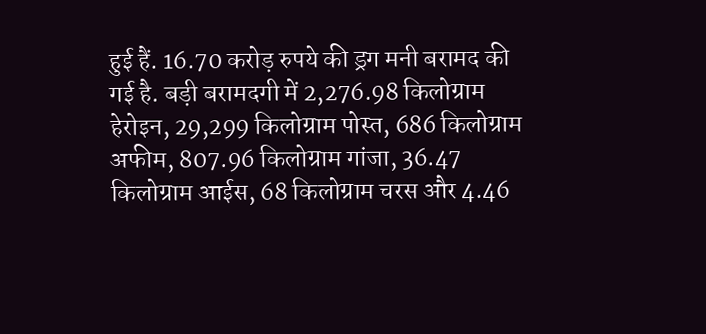हुई हैं. 16.70 करोड़ रुपये की ड्रग मनी बरामद की गई है. बड़ी बरामदगी में 2,276.98 किलोग्राम हेरोइन, 29,299 किलोग्राम पोस्त, 686 किलोग्राम अफीम, 807.96 किलोग्राम गांजा, 36.47 किलोग्राम आईस, 68 किलोग्राम चरस और 4.46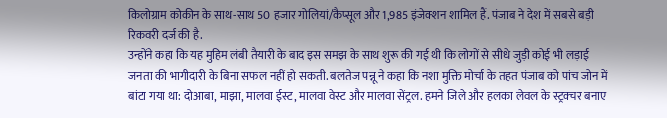किलोग्राम कोकीन के साथ-साथ 50 हजार गोलियां/कैप्सूल और 1,985 इंजेक्शन शामिल हैं. पंजाब ने देश में सबसे बड़ी रिकवरी दर्ज की है.
उन्होंने कहा कि यह मुहिम लंबी तैयारी के बाद इस समझ के साथ शुरू की गई थी कि लोगों से सीधे जुड़ी कोई भी लड़ाई जनता की भागीदारी के बिना सफल नहीं हो सकती. बलतेज पन्नू ने कहा कि नशा मुक्ति मोर्चा के तहत पंजाब को पांच जोन में बांटा गया था: दोआबा, माझा, मालवा ईस्ट, मालवा वेस्ट और मालवा सेंट्रल. हमने जिले और हलका लेवल के स्ट्रक्चर बनाए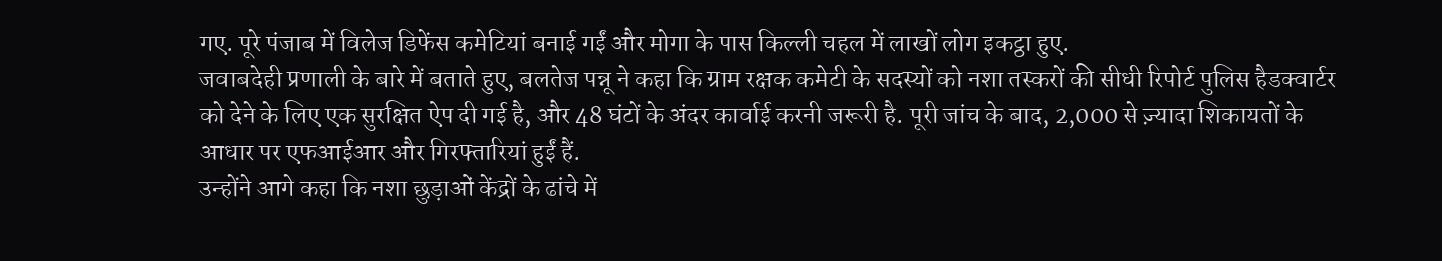गए. पूरे पंजाब में विलेज डिफेंस कमेटियां बनाई गईं और मोगा के पास किल्ली चहल में लाखों लोग इकट्ठा हुए.
जवाबदेही प्रणाली के बारे में बताते हुए, बलतेज पन्नू ने कहा कि ग्राम रक्षक कमेटी के सदस्यों को नशा तस्करों की सीधी रिपोर्ट पुलिस हैडक्वार्टर को देने के लिए एक सुरक्षित ऐप दी गई है, और 48 घंटों के अंदर कार्वाई करनी जरूरी है. पूरी जांच के बाद, 2,000 से ज़्यादा शिकायतों के आधार पर एफआईआर और गिरफ्तारियां हुईं हैं.
उन्होंने आगे कहा कि नशा छुड़ाओं केंद्रों के ढांचे में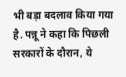भी बड़ा बदलाव किया गया है. पन्नू ने कहा कि पिछली सरकारों के दौरान, ये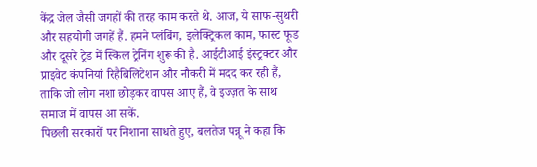केंद्र जेल जैसी जगहों की तरह काम करते थे. आज, ये साफ-सुथरी और सहयोगी जगहें हैं. हमने प्लंबिंग, इलेक्ट्रिकल काम, फास्ट फूड और दूसरे ट्रेड में स्किल ट्रेनिंग शुरू की है. आईटीआई इंस्ट्रक्टर और प्राइवेट कंपनियां रिहैबिलिटेशन और नौकरी में मदद कर रही हैं, ताकि जो लोग नशा छोड़कर वापस आए हैं, वे इज्ज़त के साथ समाज में वापस आ सकें.
पिछली सरकारों पर निशाना साधते हुए, बलतेज पन्नू ने कहा कि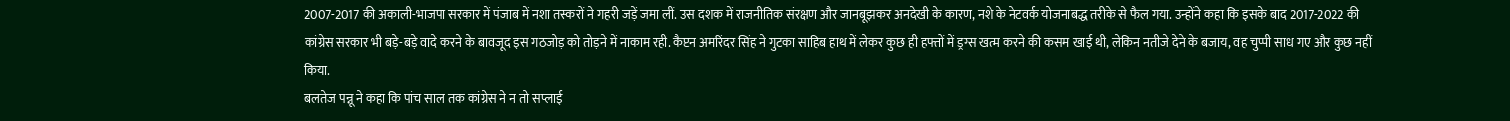2007-2017 की अकाली-भाजपा सरकार में पंजाब में नशा तस्करों ने गहरी जड़ें जमा लीं. उस दशक में राजनीतिक संरक्षण और जानबूझकर अनदेखी के कारण, नशे के नेटवर्क योजनाबद्ध तरीके से फैल गया. उन्होंने कहा कि इसके बाद 2017-2022 की कांग्रेस सरकार भी बड़े-बड़े वादे करने के बावजूद इस गठजोड़ को तोड़ने में नाकाम रही. कैप्टन अमरिंदर सिंह ने गुटका साहिब हाथ में लेकर कुछ ही हफ्तों में ड्रग्स खत्म करने की कसम खाई थी, लेकिन नतीजे देने के बजाय, वह चुप्पी साध गए और कुछ नहीं किया.
बलतेज पन्नू ने कहा कि पांच साल तक कांग्रेस ने न तो सप्लाई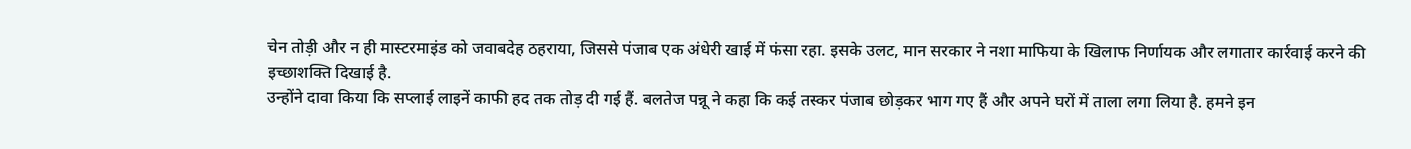चेन तोड़ी और न ही मास्टरमाइंड को जवाबदेह ठहराया, जिससे पंजाब एक अंधेरी खाई में फंसा रहा. इसके उलट, मान सरकार ने नशा माफिया के खिलाफ निर्णायक और लगातार कार्रवाई करने की इच्छाशक्ति दिखाई है.
उन्होंने दावा किया कि सप्लाई लाइनें काफी हद तक तोड़ दी गई हैं. बलतेज पन्नू ने कहा कि कई तस्कर पंजाब छोड़कर भाग गए हैं और अपने घरों में ताला लगा लिया है. हमने इन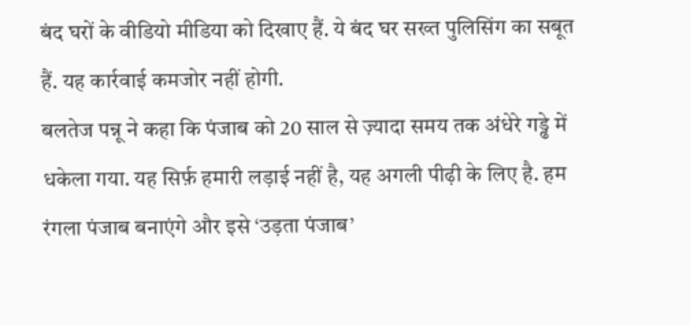बंद घरों के वीडियो मीडिया को दिखाए हैं. ये बंद घर सख्त पुलिसिंग का सबूत हैं. यह कार्रवाई कमजोर नहीं होगी.
बलतेज पन्नू ने कहा कि पंजाब को 20 साल से ज़्यादा समय तक अंधेरे गड्ढे में धकेला गया. यह सिर्फ़ हमारी लड़ाई नहीं है, यह अगली पीढ़ी के लिए है. हम रंगला पंजाब बनाएंगे और इसे ‘उड़ता पंजाब’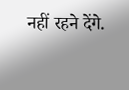नहीं रहने देंगे.